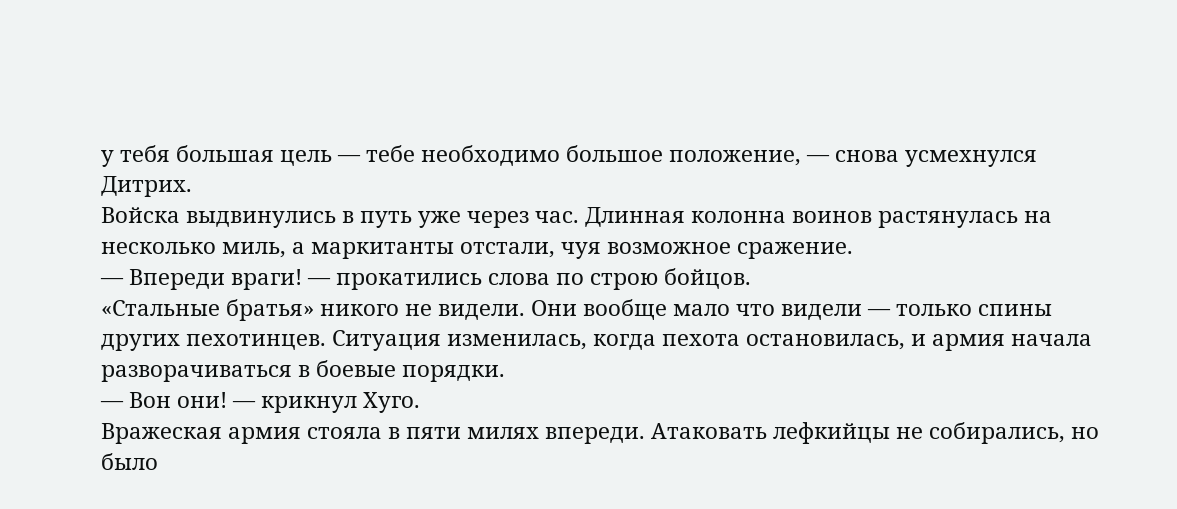у тебя большая цель — тебе необходимо большое положение, — снова усмехнулся Дитрих.
Войска выдвинулись в путь уже через час. Длинная колонна воинов растянулась на несколько миль, а маркитанты отстали, чуя возможное сражение.
— Впереди враги! — прокатились слова по строю бойцов.
«Стальные братья» никого не видели. Они вообще мало что видели — только спины других пехотинцев. Ситуация изменилась, когда пехота остановилась, и армия начала разворачиваться в боевые порядки.
— Вон они! — крикнул Хуго.
Вражеская армия стояла в пяти милях впереди. Атаковать лефкийцы не собирались, но было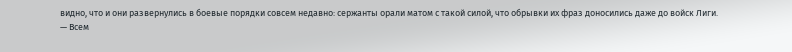видно, что и они развернулись в боевые порядки совсем недавно: сержанты орали матом с такой силой, что обрывки их фраз доносились даже до войск Лиги.
— Всем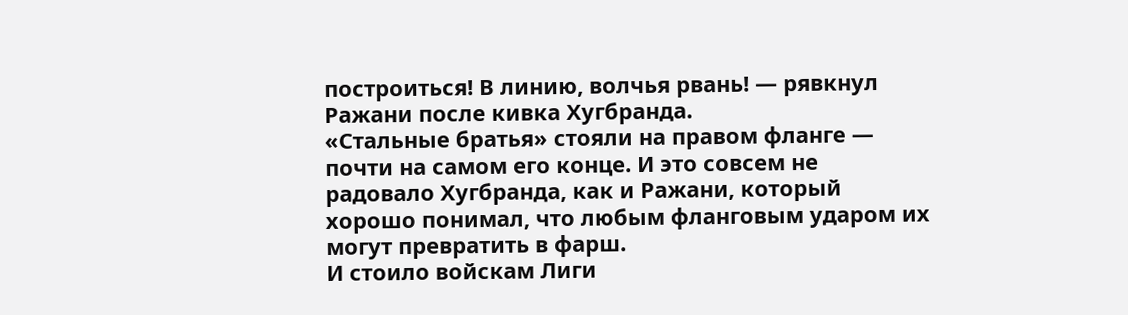построиться! В линию, волчья рвань! — рявкнул Ражани после кивка Хугбранда.
«Стальные братья» стояли на правом фланге — почти на самом его конце. И это совсем не радовало Хугбранда, как и Ражани, который хорошо понимал, что любым фланговым ударом их могут превратить в фарш.
И стоило войскам Лиги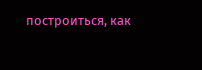построиться, как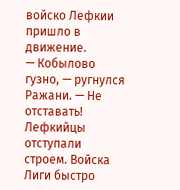войско Лефкии пришло в движение.
— Кобылово гузно, — ругнулся Ражани. — Не отставать!
Лефкийцы отступали строем. Войска Лиги быстро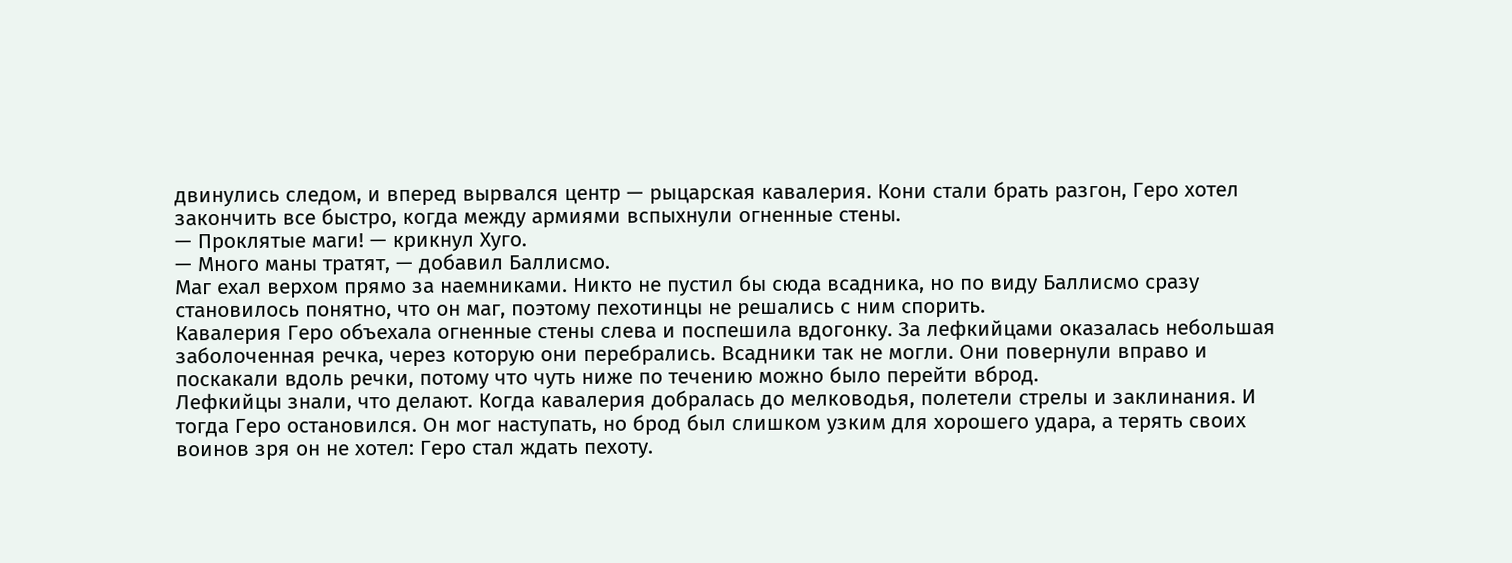двинулись следом, и вперед вырвался центр — рыцарская кавалерия. Кони стали брать разгон, Геро хотел закончить все быстро, когда между армиями вспыхнули огненные стены.
— Проклятые маги! — крикнул Хуго.
— Много маны тратят, — добавил Баллисмо.
Маг ехал верхом прямо за наемниками. Никто не пустил бы сюда всадника, но по виду Баллисмо сразу становилось понятно, что он маг, поэтому пехотинцы не решались с ним спорить.
Кавалерия Геро объехала огненные стены слева и поспешила вдогонку. За лефкийцами оказалась небольшая заболоченная речка, через которую они перебрались. Всадники так не могли. Они повернули вправо и поскакали вдоль речки, потому что чуть ниже по течению можно было перейти вброд.
Лефкийцы знали, что делают. Когда кавалерия добралась до мелководья, полетели стрелы и заклинания. И тогда Геро остановился. Он мог наступать, но брод был слишком узким для хорошего удара, а терять своих воинов зря он не хотел: Геро стал ждать пехоту.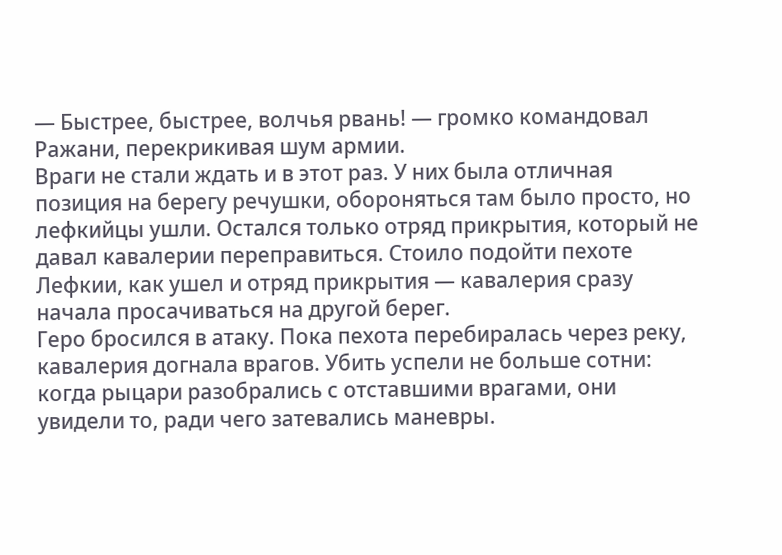— Быстрее, быстрее, волчья рвань! — громко командовал Ражани, перекрикивая шум армии.
Враги не стали ждать и в этот раз. У них была отличная позиция на берегу речушки, обороняться там было просто, но лефкийцы ушли. Остался только отряд прикрытия, который не давал кавалерии переправиться. Стоило подойти пехоте Лефкии, как ушел и отряд прикрытия — кавалерия сразу начала просачиваться на другой берег.
Геро бросился в атаку. Пока пехота перебиралась через реку, кавалерия догнала врагов. Убить успели не больше сотни: когда рыцари разобрались с отставшими врагами, они увидели то, ради чего затевались маневры.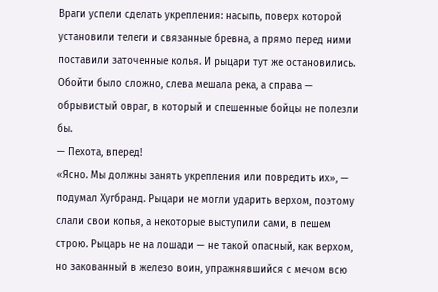Враги успели сделать укрепления: насыпь, поверх которой установили телеги и связанные бревна, а прямо перед ними поставили заточенные колья. И рыцари тут же остановились.
Обойти было сложно, слева мешала река, а справа — обрывистый овраг, в который и спешенные бойцы не полезли бы.
— Пехота, вперед!
«Ясно. Мы должны занять укрепления или повредить их», — подумал Хугбранд. Рыцари не могли ударить верхом, поэтому слали свои копья, а некоторые выступили сами, в пешем строю. Рыцарь не на лошади — не такой опасный, как верхом, но закованный в железо воин, упражнявшийся с мечом всю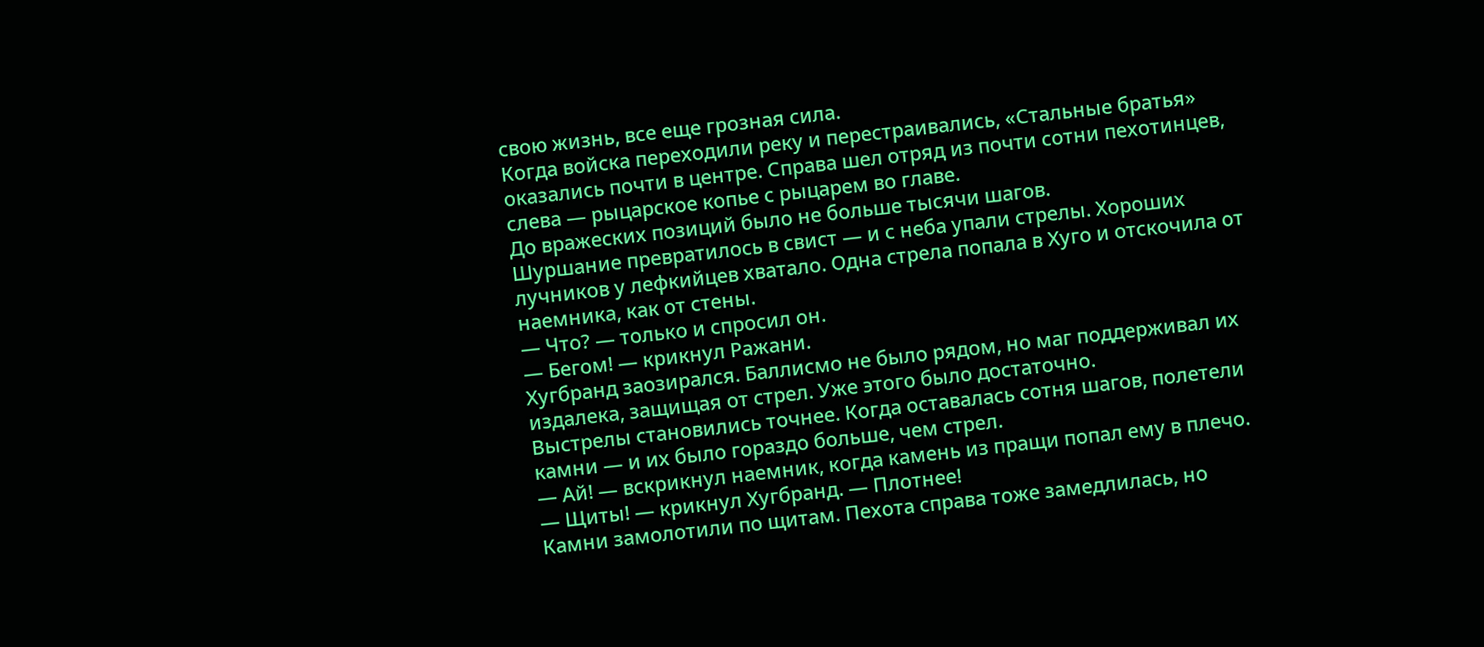свою жизнь, все еще грозная сила.
Когда войска переходили реку и перестраивались, «Стальные братья» оказались почти в центре. Справа шел отряд из почти сотни пехотинцев, слева — рыцарское копье с рыцарем во главе.
До вражеских позиций было не больше тысячи шагов.
Шуршание превратилось в свист — и с неба упали стрелы. Хороших лучников у лефкийцев хватало. Одна стрела попала в Хуго и отскочила от наемника, как от стены.
— Что? — только и спросил он.
— Бегом! — крикнул Ражани.
Хугбранд заозирался. Баллисмо не было рядом, но маг поддерживал их издалека, защищая от стрел. Уже этого было достаточно.
Выстрелы становились точнее. Когда оставалась сотня шагов, полетели камни — и их было гораздо больше, чем стрел.
— Ай! — вскрикнул наемник, когда камень из пращи попал ему в плечо.
— Щиты! — крикнул Хугбранд. — Плотнее!
Камни замолотили по щитам. Пехота справа тоже замедлилась, но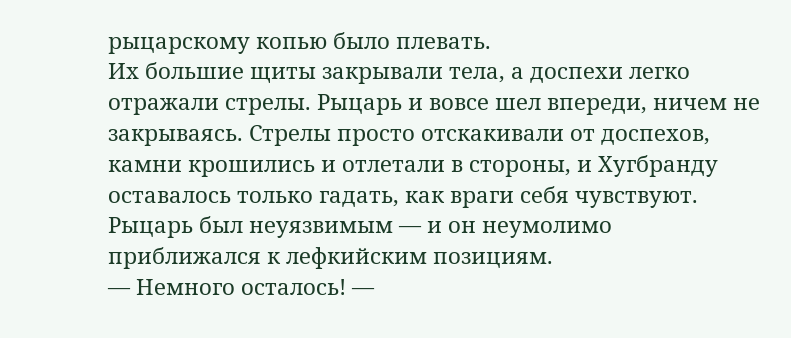рыцарскому копью было плевать.
Их большие щиты закрывали тела, а доспехи легко отражали стрелы. Рыцарь и вовсе шел впереди, ничем не закрываясь. Стрелы просто отскакивали от доспехов, камни крошились и отлетали в стороны, и Хугбранду оставалось только гадать, как враги себя чувствуют. Рыцарь был неуязвимым — и он неумолимо приближался к лефкийским позициям.
— Немного осталось! —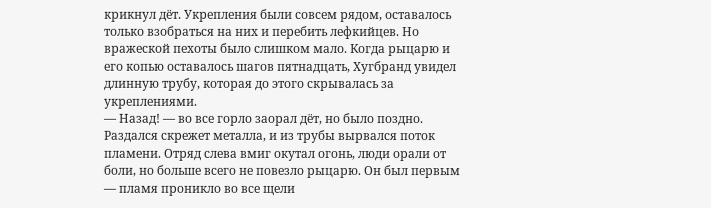крикнул дёт. Укрепления были совсем рядом, оставалось только взобраться на них и перебить лефкийцев. Но вражеской пехоты было слишком мало. Когда рыцарю и его копью оставалось шагов пятнадцать, Хугбранд увидел длинную трубу, которая до этого скрывалась за укреплениями.
— Назад! — во все горло заорал дёт, но было поздно.
Раздался скрежет металла, и из трубы вырвался поток пламени. Отряд слева вмиг окутал огонь, люди орали от боли, но больше всего не повезло рыцарю. Он был первым — пламя проникло во все щели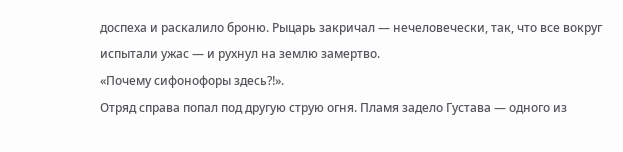доспеха и раскалило броню. Рыцарь закричал — нечеловечески, так, что все вокруг испытали ужас — и рухнул на землю замертво.
«Почему сифонофоры здесь⁈».
Отряд справа попал под другую струю огня. Пламя задело Густава — одного из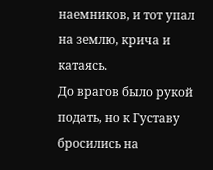наемников, и тот упал на землю, крича и катаясь.
До врагов было рукой подать, но к Густаву бросились на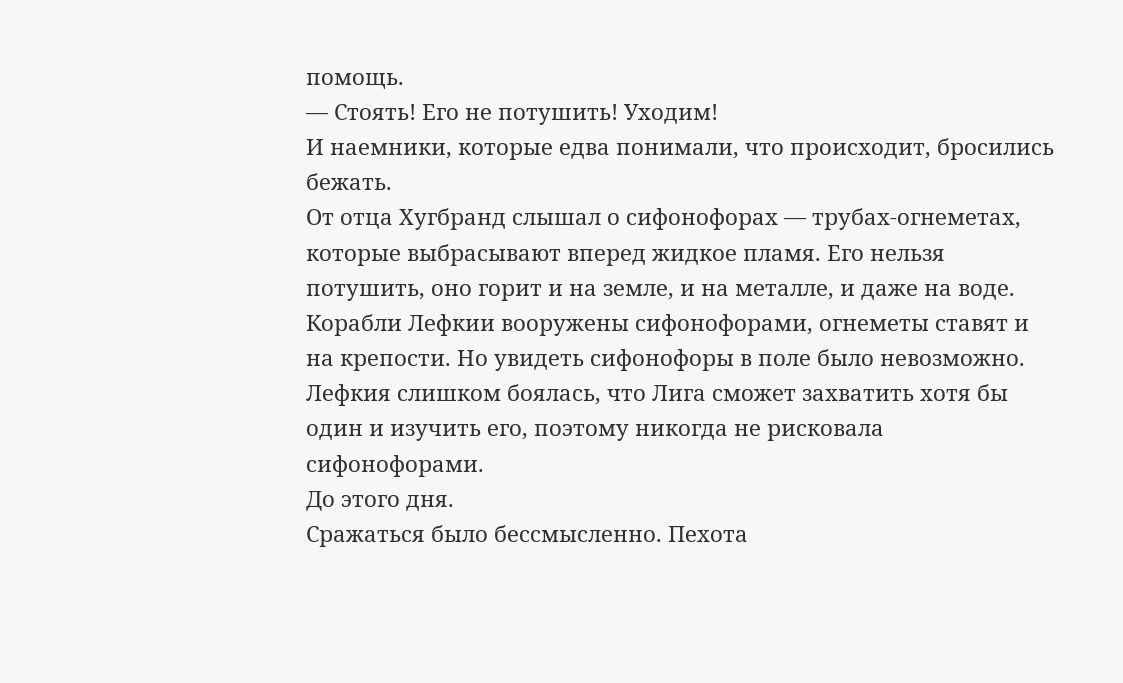помощь.
— Стоять! Его не потушить! Уходим!
И наемники, которые едва понимали, что происходит, бросились бежать.
От отца Хугбранд слышал о сифонофорах — трубах-огнеметах, которые выбрасывают вперед жидкое пламя. Его нельзя потушить, оно горит и на земле, и на металле, и даже на воде. Корабли Лефкии вооружены сифонофорами, огнеметы ставят и на крепости. Но увидеть сифонофоры в поле было невозможно. Лефкия слишком боялась, что Лига сможет захватить хотя бы один и изучить его, поэтому никогда не рисковала сифонофорами.
До этого дня.
Сражаться было бессмысленно. Пехота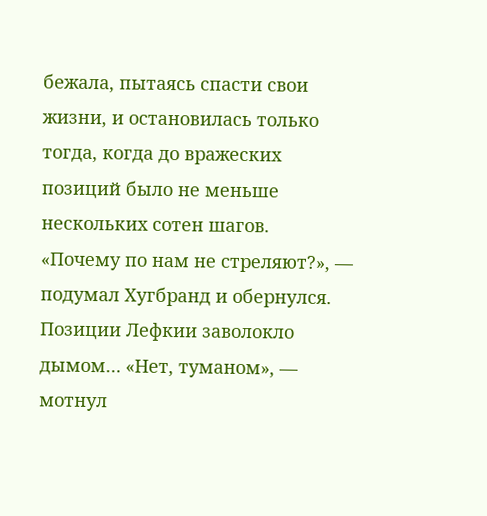бежала, пытаясь спасти свои жизни, и остановилась только тогда, когда до вражеских позиций было не меньше нескольких сотен шагов.
«Почему по нам не стреляют?», — подумал Хугбранд и обернулся.
Позиции Лефкии заволокло дымом… «Нет, туманом», — мотнул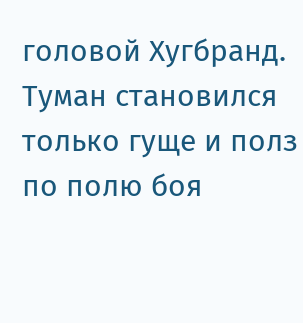головой Хугбранд. Туман становился только гуще и полз по полю боя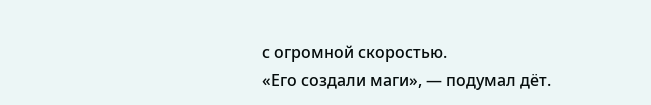с огромной скоростью.
«Его создали маги», — подумал дёт.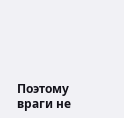Поэтому враги не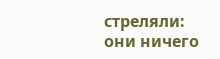стреляли: они ничего